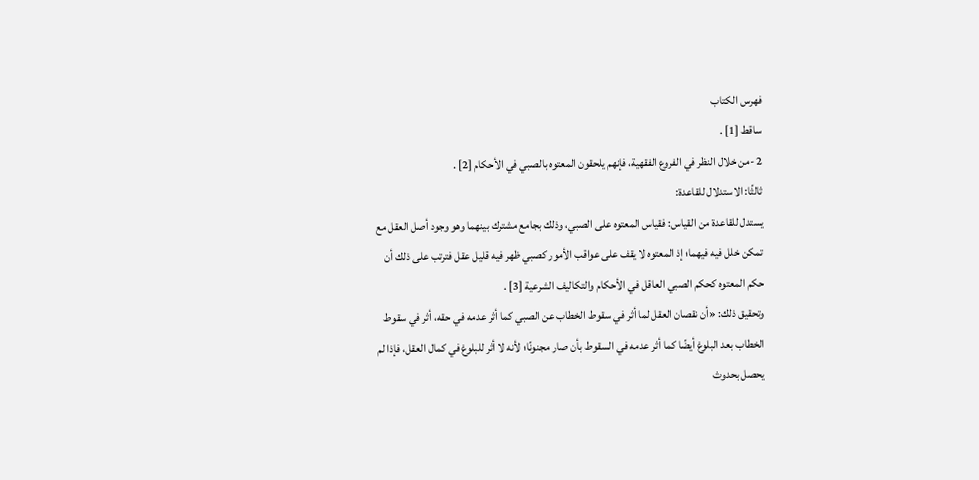فهرس الكتاب
ساقط [1] .
2 -من خلال النظر في الفروع الفقهية، فإنهم يلحقون المعتوه بالصبي في الأحكام [2] .
ثالثًا: الاستدلال للقاعدة:
يستدل للقاعدة من القياس: فقياس المعتوه على الصبي، وذلك بجامع مشترك بينهما وهو وجود أصل العقل مع تمكن خلل فيه فيهما؛ إذ المعتوه لا يقف على عواقب الأمور كصبي ظهر فيه قليل عقل فترتب على ذلك أن حكم المعتوه كحكم الصبي العاقل في الأحكام والتكاليف الشرعية [3] .
وتحقيق ذلك: «أن نقصان العقل لما أثر في سقوط الخطاب عن الصبي كما أثر عدمه في حقه، أثر في سقوط الخطاب بعد البلوغ أيضًا كما أثر عدمه في السقوط بأن صار مجنونًا؛ لأنه لا أثر للبلوغ في كمال العقل، فإذا لم يحصل بحدوث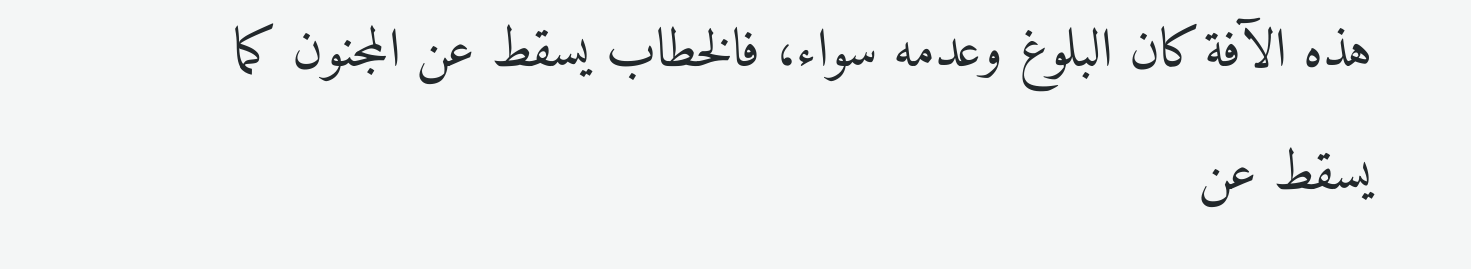هذه الآفة كان البلوغ وعدمه سواء، فالخطاب يسقط عن المجنون كما يسقط عن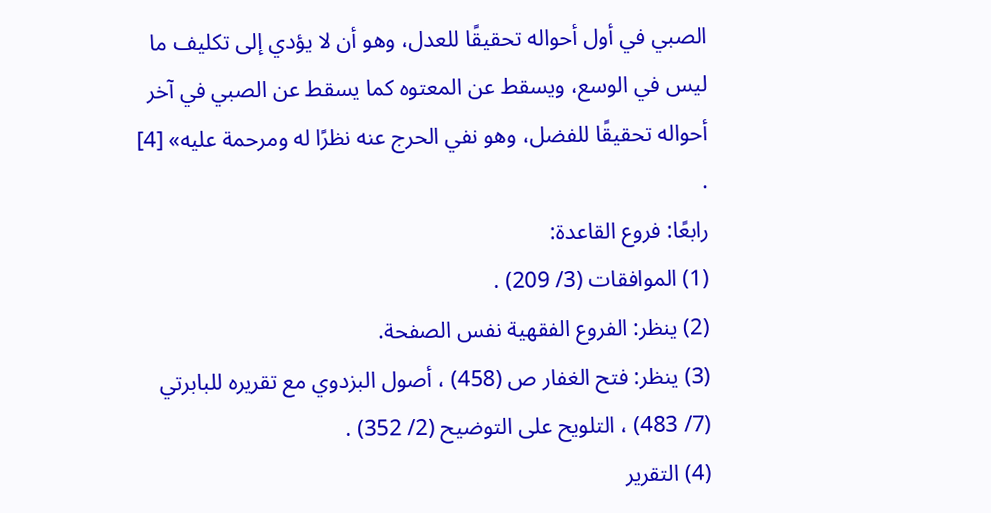الصبي في أول أحواله تحقيقًا للعدل، وهو أن لا يؤدي إلى تكليف ما ليس في الوسع، ويسقط عن المعتوه كما يسقط عن الصبي في آخر أحواله تحقيقًا للفضل، وهو نفي الحرج عنه نظرًا له ومرحمة عليه» [4] .
رابعًا: فروع القاعدة:
(1) الموافقات (3/ 209) .
(2) ينظر: الفروع الفقهية نفس الصفحة.
(3) ينظر: فتح الغفار ص (458) ، أصول البزدوي مع تقريره للبابرتي (7/ 483) ، التلويح على التوضيح (2/ 352) .
(4) التقرير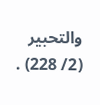والتحبير (2/ 228) .